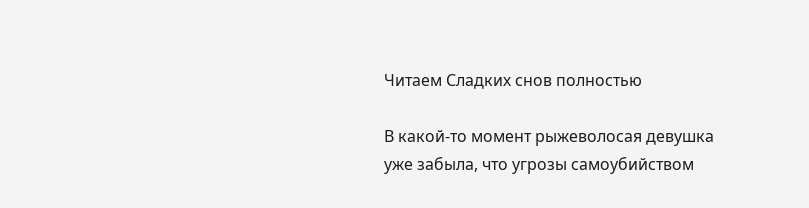Читаем Сладких снов полностью

В какой-то момент рыжеволосая девушка уже забыла, что угрозы самоубийством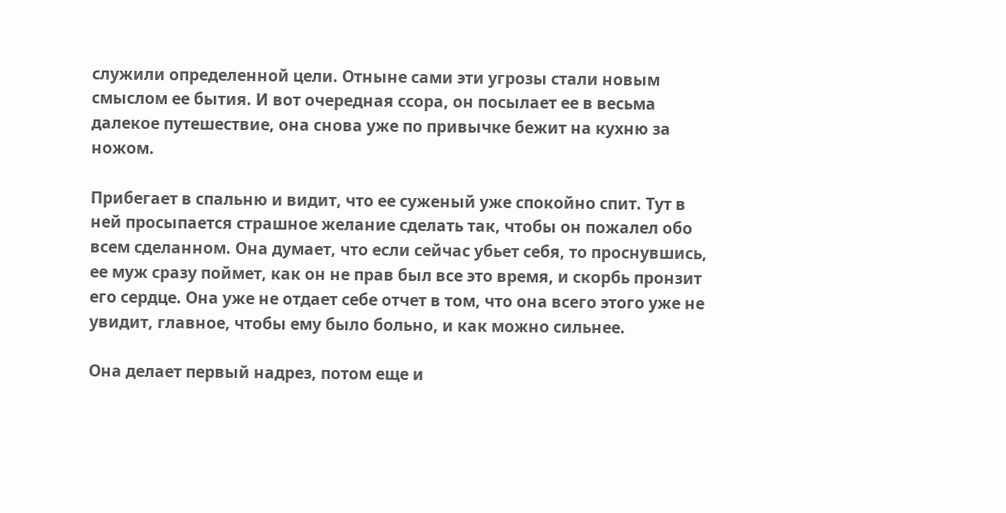служили определенной цели. Отныне сами эти угрозы стали новым смыслом ее бытия. И вот очередная ссора, он посылает ее в весьма далекое путешествие, она снова уже по привычке бежит на кухню за ножом.

Прибегает в спальню и видит, что ее суженый уже спокойно спит. Тут в ней просыпается страшное желание сделать так, чтобы он пожалел обо всем сделанном. Она думает, что если сейчас убьет себя, то проснувшись, ее муж сразу поймет, как он не прав был все это время, и скорбь пронзит его сердце. Она уже не отдает себе отчет в том, что она всего этого уже не увидит, главное, чтобы ему было больно, и как можно сильнее.

Она делает первый надрез, потом еще и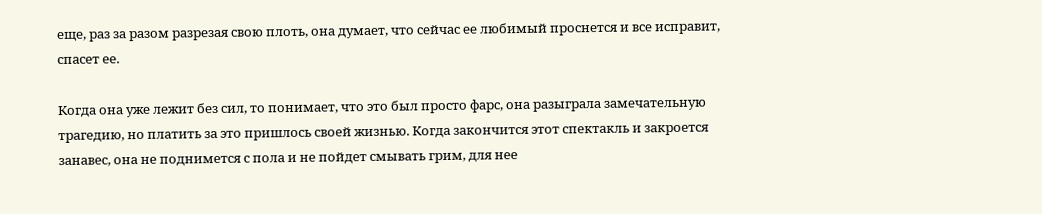еще, раз за разом разрезая свою плоть, она думает, что сейчас ее любимый проснется и все исправит, спасет ее.

Когда она уже лежит без сил, то понимает, что это был просто фарс, она разыграла замечательную трагедию, но платить за это пришлось своей жизнью. Когда закончится этот спектакль и закроется занавес, она не поднимется с пола и не пойдет смывать грим, для нее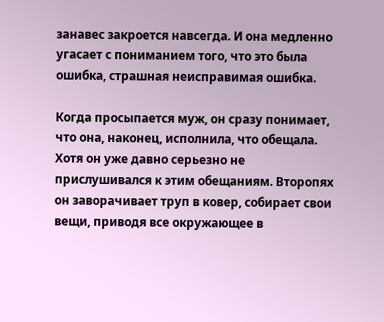занавес закроется навсегда. И она медленно угасает с пониманием того, что это была ошибка, страшная неисправимая ошибка.

Когда просыпается муж, он сразу понимает, что она, наконец, исполнила, что обещала. Хотя он уже давно серьезно не прислушивался к этим обещаниям. Второпях он заворачивает труп в ковер, собирает свои вещи, приводя все окружающее в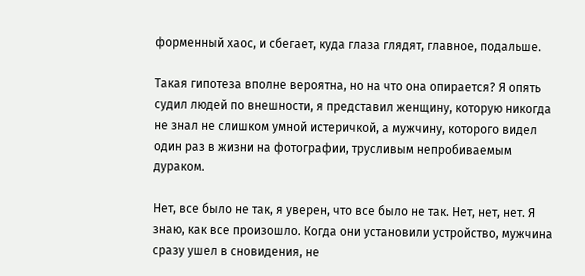форменный хаос, и сбегает, куда глаза глядят, главное, подальше.

Такая гипотеза вполне вероятна, но на что она опирается? Я опять судил людей по внешности, я представил женщину, которую никогда не знал не слишком умной истеричкой, а мужчину, которого видел один раз в жизни на фотографии, трусливым непробиваемым дураком.

Нет, все было не так, я уверен, что все было не так. Нет, нет, нет. Я знаю, как все произошло. Когда они установили устройство, мужчина сразу ушел в сновидения, не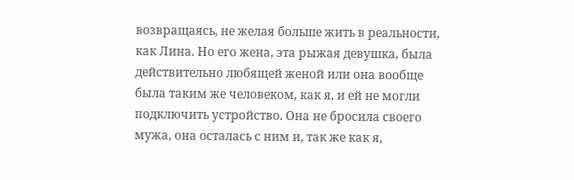возвращаясь, не желая больше жить в реальности, как Лина. Но его жена, эта рыжая девушка, была действительно любящей женой или она вообще была таким же человеком, как я, и ей не могли подключить устройство. Она не бросила своего мужа, она осталась с ним и, так же как я,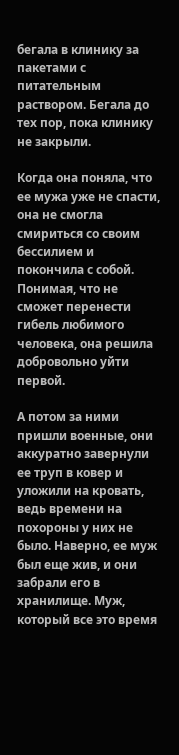бегала в клинику за пакетами с питательным раствором. Бегала до тех пор, пока клинику не закрыли.

Когда она поняла, что ее мужа уже не спасти, она не смогла смириться со своим бессилием и покончила с собой. Понимая, что не сможет перенести гибель любимого человека, она решила добровольно уйти первой.

А потом за ними пришли военные, они аккуратно завернули ее труп в ковер и уложили на кровать, ведь времени на похороны у них не было. Наверно, ее муж был еще жив, и они забрали его в хранилище. Муж, который все это время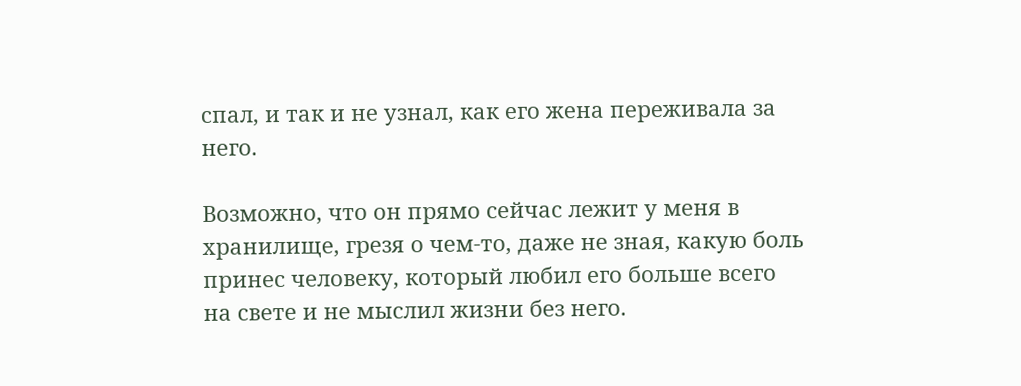спал, и так и не узнал, как его жена переживала за него.

Возможно, что он прямо сейчас лежит у меня в хранилище, грезя о чем-то, даже не зная, какую боль принес человеку, который любил его больше всего на свете и не мыслил жизни без него.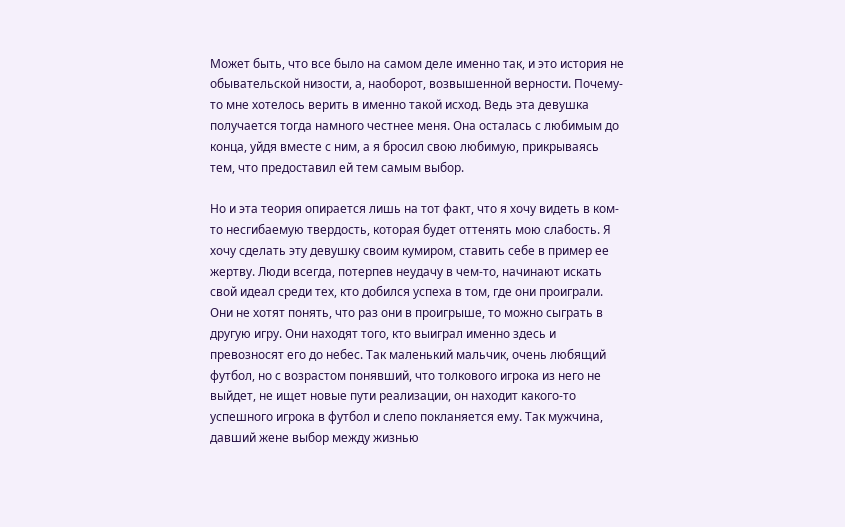Может быть, что все было на самом деле именно так, и это история не обывательской низости, а, наоборот, возвышенной верности. Почему-то мне хотелось верить в именно такой исход. Ведь эта девушка получается тогда намного честнее меня. Она осталась с любимым до конца, уйдя вместе с ним, а я бросил свою любимую, прикрываясь тем, что предоставил ей тем самым выбор.

Но и эта теория опирается лишь на тот факт, что я хочу видеть в ком-то несгибаемую твердость, которая будет оттенять мою слабость. Я хочу сделать эту девушку своим кумиром, ставить себе в пример ее жертву. Люди всегда, потерпев неудачу в чем-то, начинают искать свой идеал среди тех, кто добился успеха в том, где они проиграли. Они не хотят понять, что раз они в проигрыше, то можно сыграть в другую игру. Они находят того, кто выиграл именно здесь и превозносят его до небес. Так маленький мальчик, очень любящий футбол, но с возрастом понявший, что толкового игрока из него не выйдет, не ищет новые пути реализации, он находит какого-то успешного игрока в футбол и слепо покланяется ему. Так мужчина, давший жене выбор между жизнью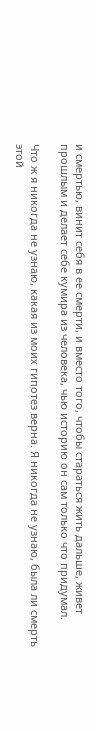и смертью, винит себя в ее смерти, и вместо того, чтобы стараться жить дальше, живет прошлым и делает себе кумира из человека, чью историю он сам только что придумал.

Что ж я никогда не узнаю, какая из моих гипотез верна. Я никогда не узнаю, была ли смерть этой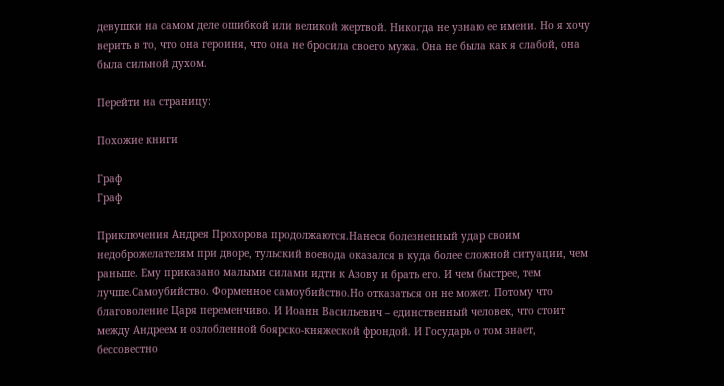девушки на самом деле ошибкой или великой жертвой. Никогда не узнаю ее имени. Но я хочу верить в то, что она героиня, что она не бросила своего мужа. Она не была как я слабой, она была сильной духом.

Перейти на страницу:

Похожие книги

Граф
Граф

Приключения Андрея Прохорова продолжаются.Нанеся болезненный удар своим недоброжелателям при дворе, тульский воевода оказался в куда более сложной ситуации, чем раньше. Ему приказано малыми силами идти к Азову и брать его. И чем быстрее, тем лучше.Самоубийство. Форменное самоубийство.Но отказаться он не может. Потому что благоволение Царя переменчиво. И Иоанн Васильевич – единственный человек, что стоит между Андреем и озлобленной боярско-княжеской фрондой. И Государь о том знает, бессовестно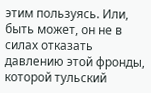этим пользуясь. Или, быть может, он не в силах отказать давлению этой фронды, которой тульский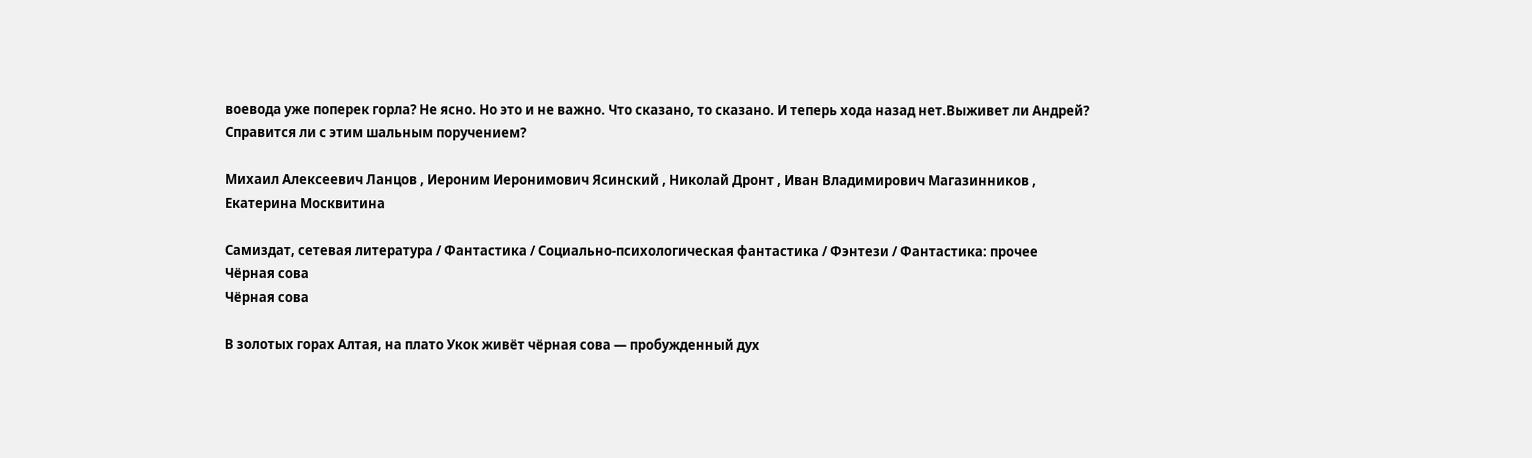воевода уже поперек горла? Не ясно. Но это и не важно. Что сказано, то сказано. И теперь хода назад нет.Выживет ли Андрей? Справится ли с этим шальным поручением?

Михаил Алексеевич Ланцов , Иероним Иеронимович Ясинский , Николай Дронт , Иван Владимирович Магазинников , Екатерина Москвитина

Самиздат, сетевая литература / Фантастика / Социально-психологическая фантастика / Фэнтези / Фантастика: прочее
Чёрная сова
Чёрная сова

В золотых горах Алтая, на плато Укок живёт чёрная сова — пробужденный дух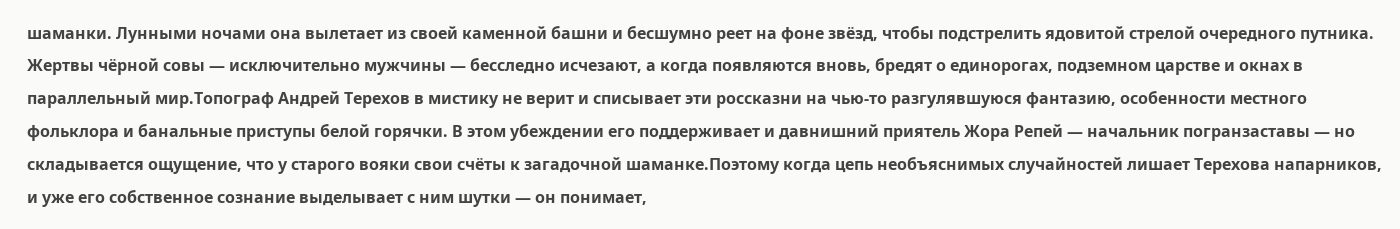шаманки. Лунными ночами она вылетает из своей каменной башни и бесшумно реет на фоне звёзд, чтобы подстрелить ядовитой стрелой очередного путника. Жертвы чёрной совы — исключительно мужчины — бесследно исчезают, а когда появляются вновь, бредят о единорогах, подземном царстве и окнах в параллельный мир.Топограф Андрей Терехов в мистику не верит и списывает эти россказни на чью-то разгулявшуюся фантазию, особенности местного фольклора и банальные приступы белой горячки. В этом убеждении его поддерживает и давнишний приятель Жора Репей — начальник погранзаставы — но складывается ощущение, что у старого вояки свои счёты к загадочной шаманке.Поэтому когда цепь необъяснимых случайностей лишает Терехова напарников, и уже его собственное сознание выделывает с ним шутки — он понимает,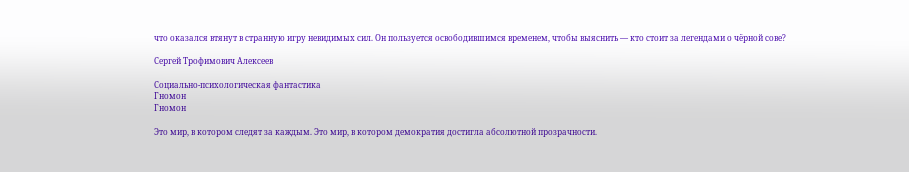что оказался втянут в странную игру невидимых сил. Он пользуется освободившимся временем, чтобы выяснить — кто стоит за легендами о чёрной сове?

Сергей Трофимович Алексеев

Социально-психологическая фантастика
Гномон
Гномон

Это мир, в котором следят за каждым. Это мир, в котором демократия достигла абсолютной прозрачности.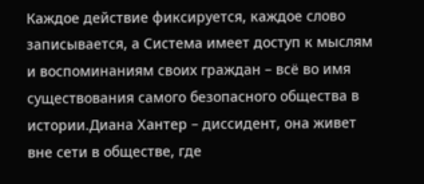Каждое действие фиксируется, каждое слово записывается, а Система имеет доступ к мыслям и воспоминаниям своих граждан – всё во имя существования самого безопасного общества в истории.Диана Хантер – диссидент, она живет вне сети в обществе, где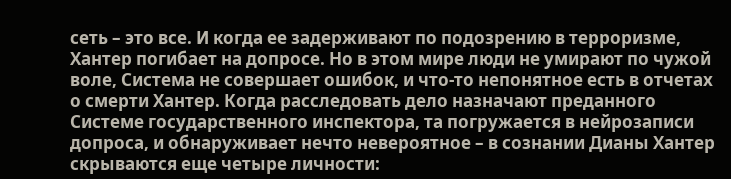сеть – это все. И когда ее задерживают по подозрению в терроризме, Хантер погибает на допросе. Но в этом мире люди не умирают по чужой воле, Система не совершает ошибок, и что-то непонятное есть в отчетах о смерти Хантер. Когда расследовать дело назначают преданного Системе государственного инспектора, та погружается в нейрозаписи допроса, и обнаруживает нечто невероятное – в сознании Дианы Хантер скрываются еще четыре личности: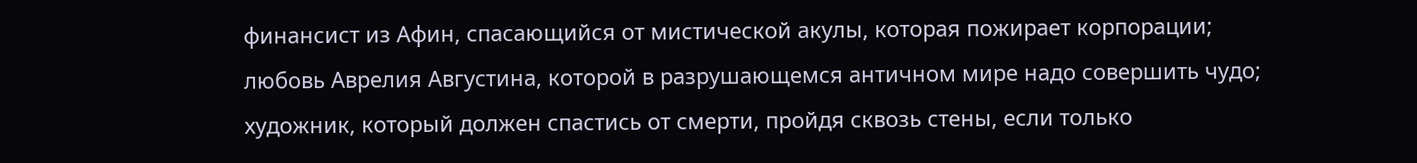финансист из Афин, спасающийся от мистической акулы, которая пожирает корпорации; любовь Аврелия Августина, которой в разрушающемся античном мире надо совершить чудо; художник, который должен спастись от смерти, пройдя сквозь стены, если только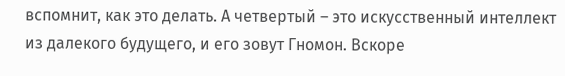вспомнит, как это делать. А четвертый – это искусственный интеллект из далекого будущего, и его зовут Гномон. Вскоре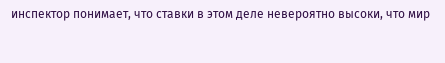инспектор понимает, что ставки в этом деле невероятно высоки, что мир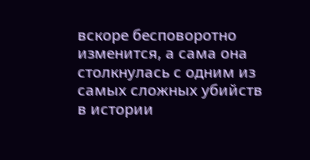вскоре бесповоротно изменится, а сама она столкнулась с одним из самых сложных убийств в истории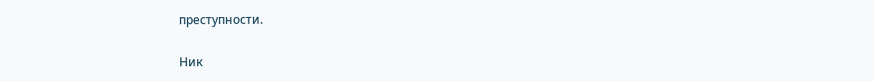преступности.

Ник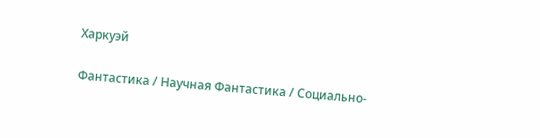Харкуэй

Фантастика / Научная Фантастика / Социально-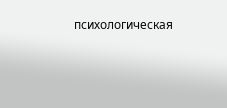психологическая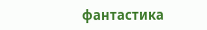фантастика